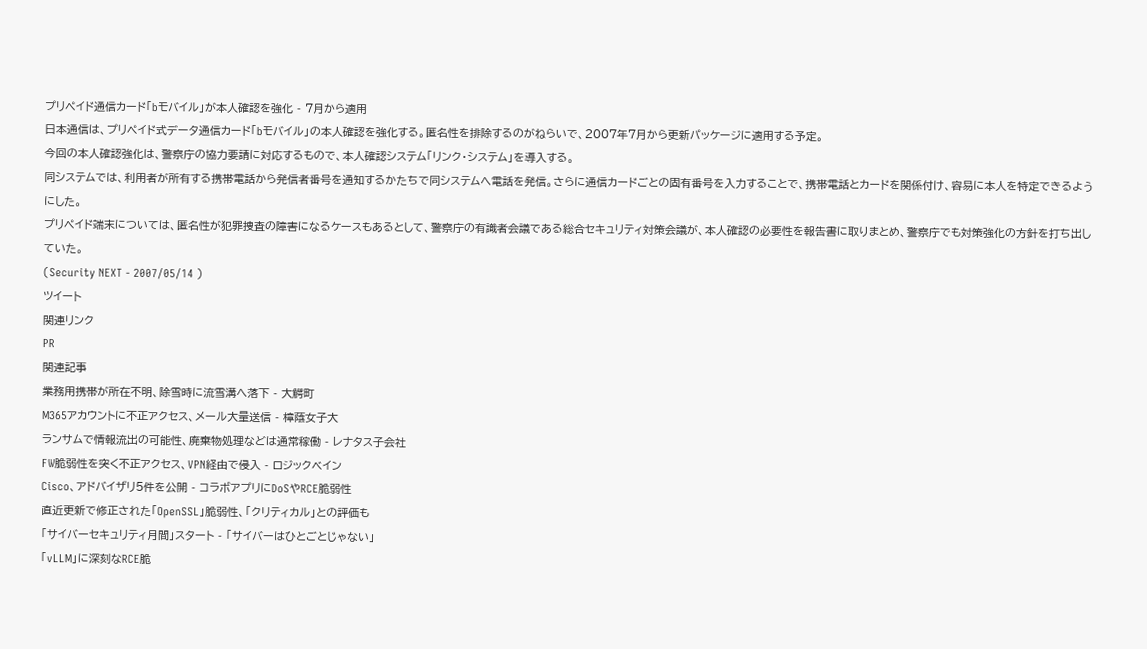プリペイド通信カード「bモバイル」が本人確認を強化 - 7月から適用
日本通信は、プリペイド式データ通信カード「bモバイル」の本人確認を強化する。匿名性を排除するのがねらいで、2007年7月から更新パッケージに適用する予定。
今回の本人確認強化は、警察庁の協力要請に対応するもので、本人確認システム「リンク・システム」を導入する。
同システムでは、利用者が所有する携帯電話から発信者番号を通知するかたちで同システムへ電話を発信。さらに通信カードごとの固有番号を入力することで、携帯電話とカードを関係付け、容易に本人を特定できるようにした。
プリペイド端末については、匿名性が犯罪捜査の障害になるケースもあるとして、警察庁の有識者会議である総合セキュリティ対策会議が、本人確認の必要性を報告書に取りまとめ、警察庁でも対策強化の方針を打ち出していた。
(Security NEXT - 2007/05/14 )
ツイート
関連リンク
PR
関連記事
業務用携帯が所在不明、除雪時に流雪溝へ落下 - 大鰐町
M365アカウントに不正アクセス、メール大量送信 - 樟蔭女子大
ランサムで情報流出の可能性、廃棄物処理などは通常稼働 - レナタス子会社
FW脆弱性を突く不正アクセス、VPN経由で侵入 - ロジックベイン
Cisco、アドバイザリ5件を公開 - コラボアプリにDoSやRCE脆弱性
直近更新で修正された「OpenSSL」脆弱性、「クリティカル」との評価も
「サイバーセキュリティ月間」スタート - 「サイバーはひとごとじゃない」
「vLLM」に深刻なRCE脆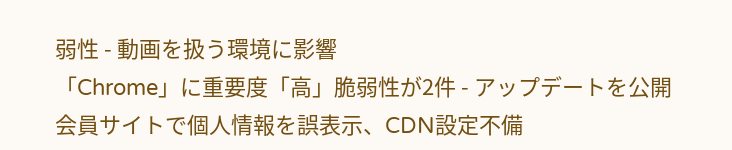弱性 - 動画を扱う環境に影響
「Chrome」に重要度「高」脆弱性が2件 - アップデートを公開
会員サイトで個人情報を誤表示、CDN設定不備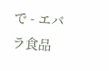で - エバラ食品